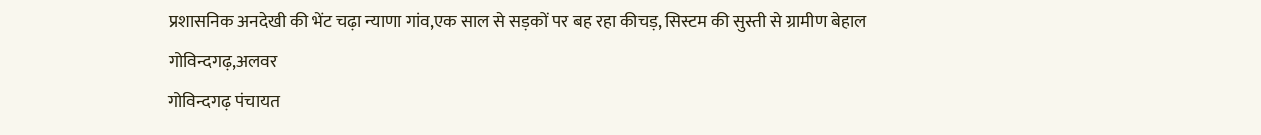प्रशासनिक अनदेखी की भेंट चढ़ा न्याणा गांव,एक साल से सड़कों पर बह रहा कीचड़, सिस्टम की सुस्ती से ग्रामीण बेहाल
गोविन्दगढ़,अलवर
गोविन्दगढ़ पंचायत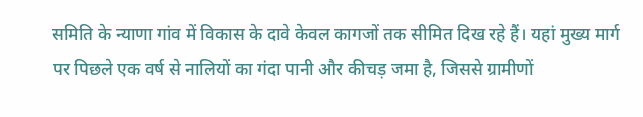समिति के न्याणा गांव में विकास के दावे केवल कागजों तक सीमित दिख रहे हैं। यहां मुख्य मार्ग पर पिछले एक वर्ष से नालियों का गंदा पानी और कीचड़ जमा है, जिससे ग्रामीणों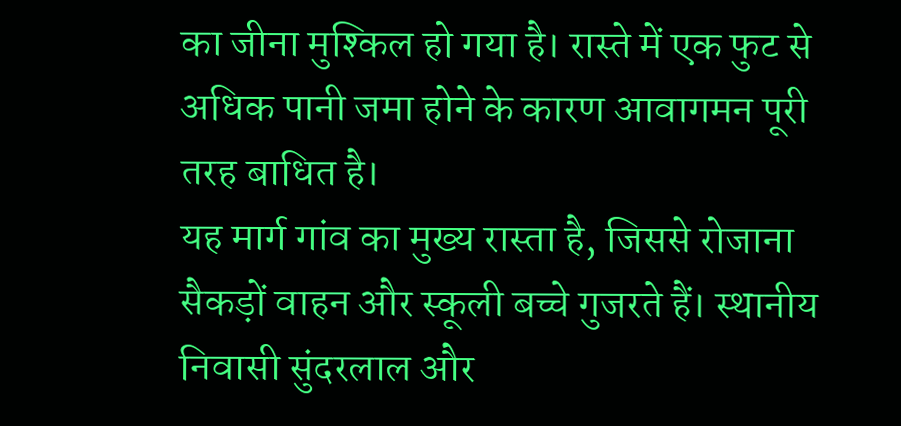का जीना मुश्किल हो गया है। रास्ते में एक फुट से अधिक पानी जमा होने के कारण आवागमन पूरी तरह बाधित है।
यह मार्ग गांव का मुख्य रास्ता है, जिससे रोजाना सैकड़ों वाहन और स्कूली बच्चे गुजरते हैं। स्थानीय निवासी सुंदरलाल और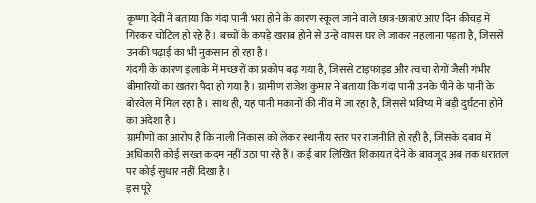कृष्णा देवी ने बताया कि गंदा पानी भरा होने के कारण स्कूल जाने वाले छात्र-छात्राएं आए दिन कीचड़ में गिरकर चोटिल हो रहे हैं। बच्चों के कपड़े खराब होने से उन्हें वापस घर ले जाकर नहलाना पड़ता है, जिससे उनकी पढ़ाई का भी नुकसान हो रहा है।
गंदगी के कारण इलाके में मच्छरों का प्रकोप बढ़ गया है, जिससे टाइफाइड और त्वचा रोगों जैसी गंभीर बीमारियों का खतरा पैदा हो गया है। ग्रामीण राजेश कुमार ने बताया कि गंदा पानी उनके पीने के पानी के बोरवेल में मिल रहा है। साथ ही, यह पानी मकानों की नींव में जा रहा है, जिससे भविष्य में बड़ी दुर्घटना होने का अंदेशा है।
ग्रामीणों का आरोप है कि नाली निकास को लेकर स्थानीय स्तर पर राजनीति हो रही है, जिसके दबाव में अधिकारी कोई सख्त कदम नहीं उठा पा रहे हैं। कई बार लिखित शिकायत देने के बावजूद अब तक धरातल पर कोई सुधार नहीं दिखा है।
इस पूरे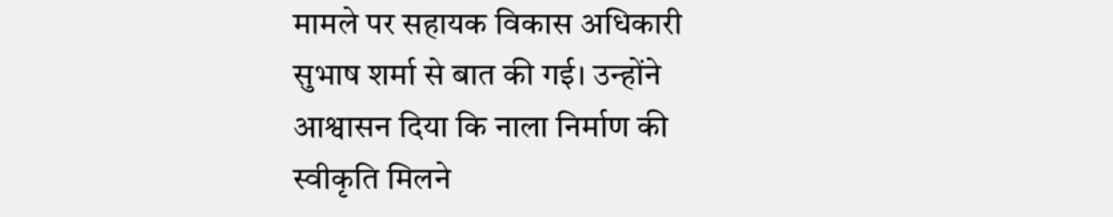मामले पर सहायक विकास अधिकारी सुभाष शर्मा से बात की गई। उन्होंने आश्वासन दिया कि नाला निर्माण की स्वीकृति मिलने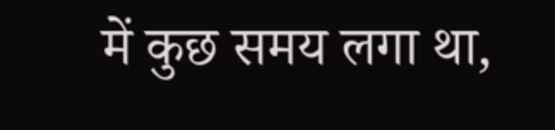में कुछ समय लगा था,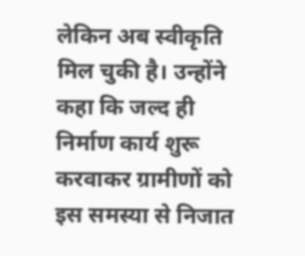लेकिन अब स्वीकृति मिल चुकी है। उन्होंने कहा कि जल्द ही निर्माण कार्य शुरू करवाकर ग्रामीणों को इस समस्या से निजात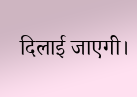दिलाई जाएगी।